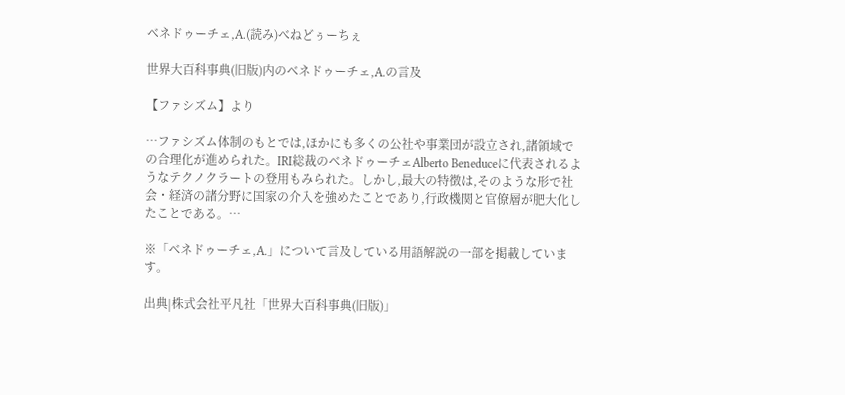ベネドゥーチェ,A.(読み)べねどぅーちぇ

世界大百科事典(旧版)内のベネドゥーチェ,A.の言及

【ファシズム】より

…ファシズム体制のもとでは,ほかにも多くの公社や事業団が設立され,諸領域での合理化が進められた。IRI総裁のベネドゥーチェAlberto Beneduceに代表されるようなテクノクラートの登用もみられた。しかし,最大の特徴は,そのような形で社会・経済の諸分野に国家の介入を強めたことであり,行政機関と官僚層が肥大化したことである。…

※「ベネドゥーチェ,A.」について言及している用語解説の一部を掲載しています。

出典|株式会社平凡社「世界大百科事典(旧版)」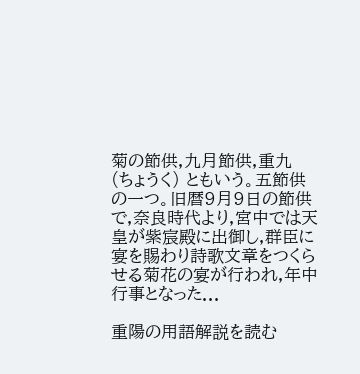菊の節供,九月節供,重九 (ちょうく) ともいう。五節供の一つ。旧暦9月9日の節供で,奈良時代より,宮中では天皇が紫宸殿に出御し,群臣に宴を賜わり詩歌文章をつくらせる菊花の宴が行われ,年中行事となった...

重陽の用語解説を読む